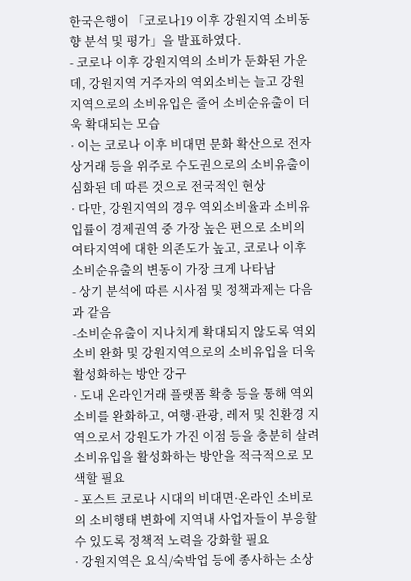한국은행이 「코로나19 이후 강원지역 소비동향 분석 및 평가」을 발표하였다.
- 코로나 이후 강원지역의 소비가 둔화된 가운데, 강원지역 거주자의 역외소비는 늘고 강원지역으로의 소비유입은 줄어 소비순유출이 더욱 확대되는 모습
· 이는 코로나 이후 비대면 문화 확산으로 전자상거래 등을 위주로 수도권으로의 소비유출이 심화된 데 따른 것으로 전국적인 현상
· 다만, 강원지역의 경우 역외소비율과 소비유입률이 경제권역 중 가장 높은 편으로 소비의 여타지역에 대한 의존도가 높고, 코로나 이후 소비순유출의 변동이 가장 크게 나타남
- 상기 분석에 따른 시사점 및 정책과제는 다음과 같음
-소비순유출이 지나치게 확대되지 않도록 역외소비 완화 및 강원지역으로의 소비유입을 더욱 활성화하는 방안 강구
· 도내 온라인거래 플랫폼 확충 등을 통해 역외소비를 완화하고, 여행·관광, 레저 및 친환경 지역으로서 강원도가 가진 이점 등을 충분히 살려
소비유입을 활성화하는 방안을 적극적으로 모색할 필요
- 포스트 코로나 시대의 비대면·온라인 소비로의 소비행태 변화에 지역내 사업자들이 부응할 수 있도록 정책적 노력을 강화할 필요
· 강원지역은 요식/숙박업 등에 종사하는 소상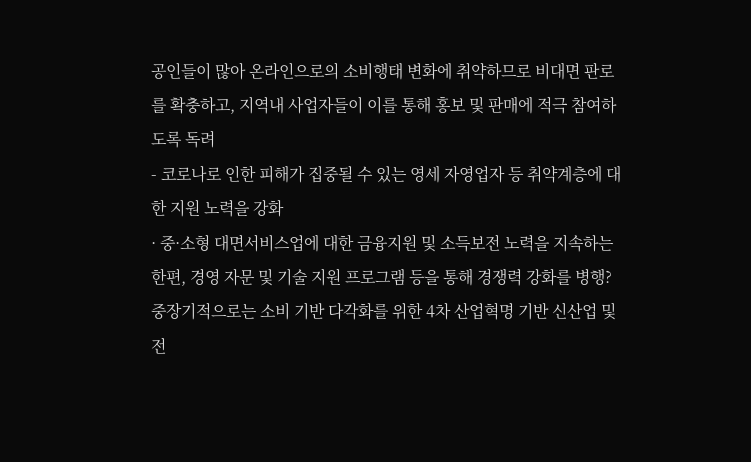공인들이 많아 온라인으로의 소비행태 변화에 취약하므로 비대면 판로를 확충하고, 지역내 사업자들이 이를 통해 홍보 및 판매에 적극 참여하도록 독려
- 코로나로 인한 피해가 집중될 수 있는 영세 자영업자 등 취약계층에 대한 지원 노력을 강화
· 중·소형 대면서비스업에 대한 금융지원 및 소득보전 노력을 지속하는 한편, 경영 자문 및 기술 지원 프로그램 등을 통해 경쟁력 강화를 병행? 중장기적으로는 소비 기반 다각화를 위한 4차 산업혁명 기반 신산업 및 전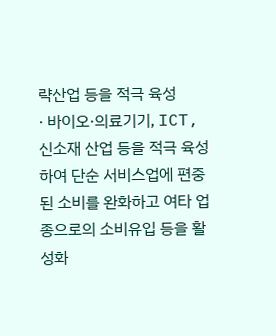략산업 등을 적극 육성
· 바이오·의료기기, ICT, 신소재 산업 등을 적극 육성하여 단순 서비스업에 편중된 소비를 완화하고 여타 업종으로의 소비유입 등을 활성화